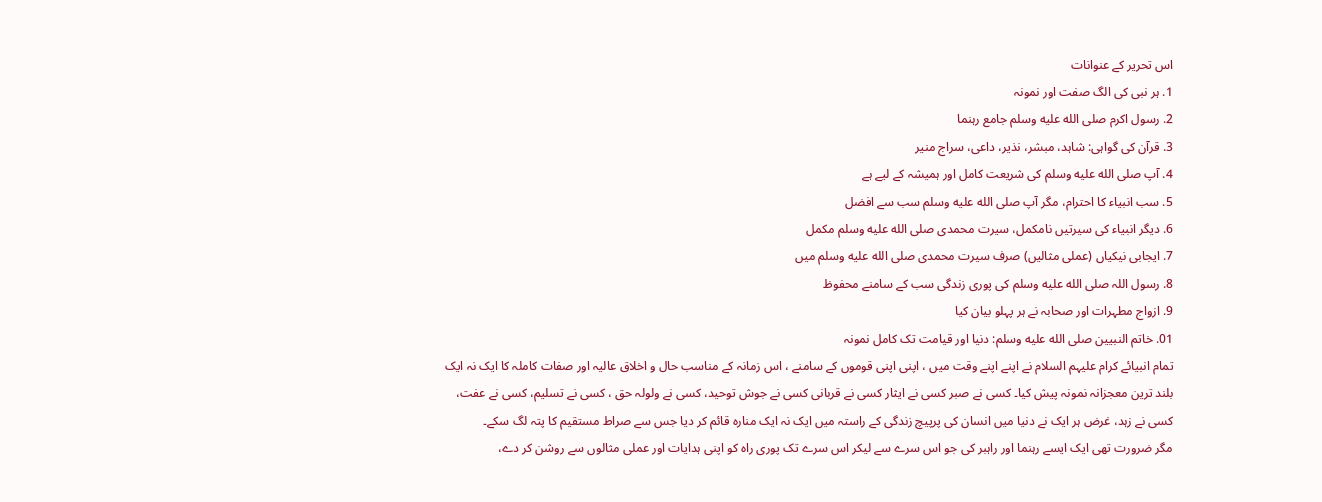اس تحریر کے عنوانات
1. ہر نبی کی الگ صفت اور نمونہ
2. رسول اکرم صلى الله عليه وسلم جامع رہنما
3. قرآن کی گواہی: شاہد، مبشر، نذیر، داعی، سراج منیر
4. آپ صلى الله عليه وسلم کی شریعت کامل اور ہمیشہ کے لیے ہے
5. سب انبیاء کا احترام، مگر آپ صلى الله عليه وسلم سب سے افضل
6. دیگر انبیاء کی سیرتیں نامکمل، سیرت محمدی صلى الله عليه وسلم مکمل
7. ایجابی نیکیاں (عملی مثالیں) صرف سیرت محمدی صلى الله عليه وسلم میں
8. رسول اللہ صلى الله عليه وسلم کی پوری زندگی سب کے سامنے محفوظ
9. ازواج مطہرات اور صحابہ نے ہر پہلو بیان کیا
01. خاتم النبیین صلى الله عليه وسلم: دنیا اور قیامت تک کامل نمونہ
تمام انبیائے کرام علیہم السلام نے اپنے اپنے وقت میں ، اپنی اپنی قوموں کے سامنے ، اس زمانہ کے مناسب حال و اخلاق عالیہ اور صفات کاملہ کا ایک نہ ایک بلند ترین معجزانہ نمونہ پیش کیا۔ کسی نے صبر کسی نے ایثار کسی نے قربانی کسی نے جوش توحید، کسی نے ولولہ حق ، کسی نے تسلیم، کسی نے عفت، کسی نے زہد، غرض ہر ایک نے دنیا میں انسان کی پرپیچ زندگی کے راستہ میں ایک نہ ایک منارہ قائم کر دیا جس سے صراط مستقیم کا پتہ لگ سکے۔
مگر ضرورت تھی ایک ایسے رہنما اور راہبر کی جو اس سرے سے لیکر اس سرے تک پوری راہ کو اپنی ہدایات اور عملی مثالوں سے روشن کر دے،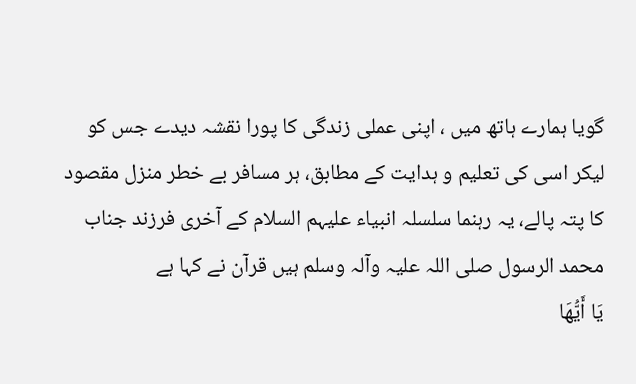گویا ہمارے ہاتھ میں ، اپنی عملی زندگی کا پورا نقشہ دیدے جس کو لیکر اسی کی تعلیم و ہدایت کے مطابق، ہر مسافر بے خطر منزل مقصود کا پتہ پالے، یہ رہنما سلسلہ انبیاء علیہم السلام کے آخری فرزند جناب محمد الرسول صلی اللہ علیہ وآلہ وسلم ہیں قرآن نے کہا ہے
يَا أَيُّهَا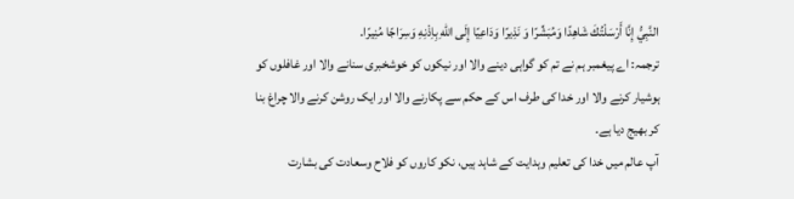النَّبِيُّ إِنَّا أَرْسَلْتُكَ شَاهِدًا وَمُبَشِّرًا وَ نَذِيرًا وَدَاعِيًا إِلَى اللهِ بِاِذْنِهِ وَسِرَاجًا مُنِيرًا.
ترجمہ: اے پیغمبر ہم نے تم کو گواہی دینے والا اور نیکوں کو خوشخبری سنانے والا اور غافلوں کو ہوشیار کرنے والا اور خدا کی طرف اس کے حکم سے پکارنے والا اور ایک روشن کرنے والا چراغ بنا کر بھیج دیا ہے۔
آپ عالم میں خدا کی تعلیم وہدایت کے شاہد ہیں، نکو کاروں کو فلاح وسعادت کی بشارت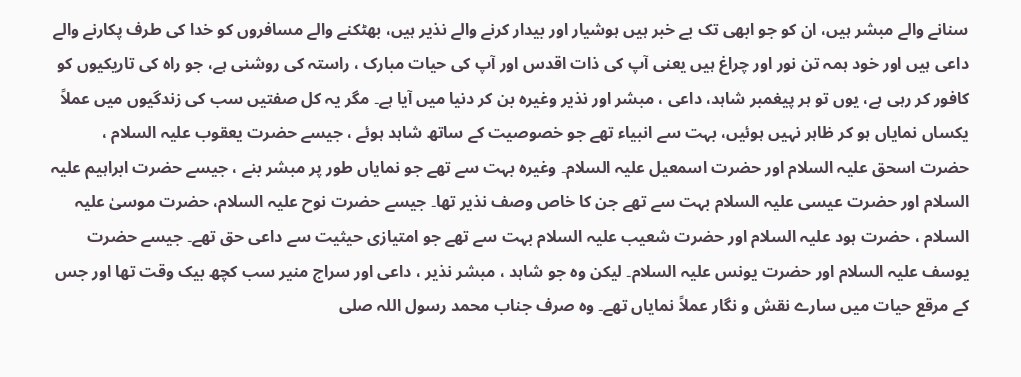سنانے والے مبشر ہیں، ان کو جو ابھی تک بے خبر ہیں ہوشیار اور بیدار کرنے والے نذیر ہیں، بھٹکنے والے مسافروں کو خدا کی طرف پکارنے والے داعی ہیں اور خود ہمہ تن نور اور چراغ ہیں یعنی آپ کی ذات اقدس اور آپ کی حیات مبارک ، راستہ کی روشنی ہے، جو راہ کی تاریکیوں کو کافور کر رہی ہے، یوں تو ہر پیغمبر شاہد، داعی ، مبشر اور نذیر وغیرہ بن کر دنیا میں آیا ہے۔ مگر یہ کل صفتیں سب کی زندگیوں میں عملاً یکساں نمایاں ہو کر ظاہر نہیں ہوئیں، بہت سے انبیاء تھے جو خصوصیت کے ساتھ شاہد ہوئے ، جیسے حضرت یعقوب علیہ السلام ، حضرت اسحق علیہ السلام اور حضرت اسمعیل علیہ السلام۔ وغیرہ بہت سے تھے جو نمایاں طور پر مبشر بنے ، جیسے حضرت ابراہیم علیہ السلام اور حضرت عیسی علیہ السلام بہت سے تھے جن کا خاص وصف نذیر تھا۔ جیسے حضرت نوح علیہ السلام، حضرت موسیٰ علیہ السلام ، حضرت ہود علیہ السلام اور حضرت شعیب علیہ السلام بہت سے تھے جو امتیازی حیثیت سے داعی حق تھے۔ جیسے حضرت یوسف علیہ السلام اور حضرت یونس علیہ السلام۔ لیکن وہ جو شاہد ، مبشر نذیر ، داعی اور سراج منیر سب کچھ بیک وقت تھا اور جس کے مرقع حیات میں سارے نقش و نگار عملاً نمایاں تھے۔ وہ صرف جناب محمد رسول اللہ صلی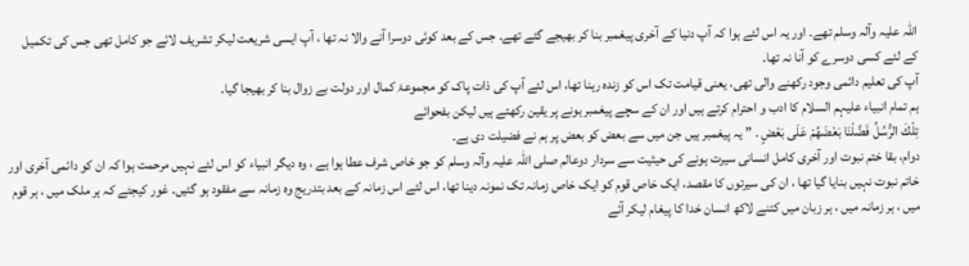اللہ علیہ وآلہ وسلم تھے۔ اور یہ اس لئے ہوا کہ آپ دنیا کے آخری پیغمبر بنا کر بھیجے گئے تھے۔ جس کے بعد کوئی دوسرا آنے والا نہ تھا ، آپ ایسی شریعت لیکر تشریف لائے جو کامل تھی جس کی تکمیل کے لئے کسی دوسرے کو آنا نہ تھا۔
آپ کی تعلیم دائمی وجود رکھنے والی تھی، یعنی قیامت تک اس کو زندہ رہنا تھا، اس لئے آپ کی ذات پاک کو مجموعۂ کمال اور دولت بے زوال بنا کر بھیجا گیا۔
ہم تمام انبیاء علیہم السلام کا ادب و احترام کرتے ہیں اور ان کے سچے پیغمبر ہونے پر یقین رکھتے ہیں لیکن بفحوائے
تِلْكَ الرُّسُلُ فَضَّلْنَا بَعْضَهُمْ عَلَى بَعْضٍ . ” یہ پیغمبر ہیں جن میں سے بعض کو بعض پر ہم نے فضیلت دی ہے۔
دوام، بقا ختم نبوت اور آخری کامل انسانی سیرت ہونے کی حیثیت سے سردار دوعالم صلی اللہ علیہ وآلہ وسلم کو جو خاص شرف عطا ہوا ہے ، وہ دیگر انبیاء کو اس لئے نہیں مرحمت ہوا کہ ان کو دائمی آخری اور خاتم نبوت نہیں بنایا گیا تھا ، ان کی سیرتوں کا مقصد، ایک خاص قوم کو ایک خاص زمانہ تک نمونہ دینا تھا، اس لئے اس زمانہ کے بعد بتدریج وہ زمانہ سے مفقود ہو گئیں۔ غور کیجئے کہ ہر ملک میں ، ہر قوم میں ، ہر زمانہ میں ، ہر زبان میں کتنے لاکھ انسان خدا کا پیغام لیکر آئے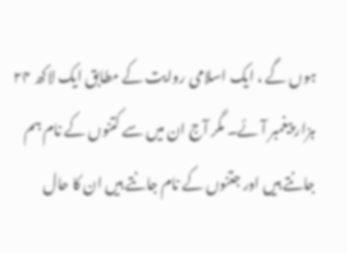ہوں گے ، ایک اسلامی روایت کے مطابق ایک لاکھ ۲۴ ہزار پیغمبر آئے۔ مگر آج ان میں سے کتنوں کے نام ہم جانتے ہیں اور جتنوں کے نام جانتے ہیں ان کا حال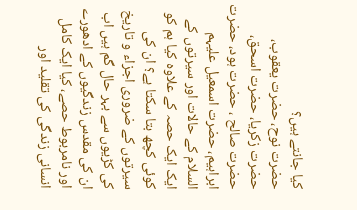کیا جانتے ہیں؟
حضرت نوح، حضرت یعقوب، حضرت زکریا، حضرت اسحق، حضرت صالح ، حضرت ہود، حضرت ابراہیم، حضرت اسمعیل علیہم السلام کے حالات اور سیرتوں کے ایک ایک حصہ کے علاوہ کیا ہم کو کوئی کچھ بتا سکتا ہے؟ ان کی سیرتوں کے ضروری اجزاء و تاریخ کی کڑیوں سے بہر حال گم ہیں اب ان کی مقدس زندگیوں کے ادھورے اور نامربوط حصے، کیا ایک کامل انسانی زندگی کی تقلید اور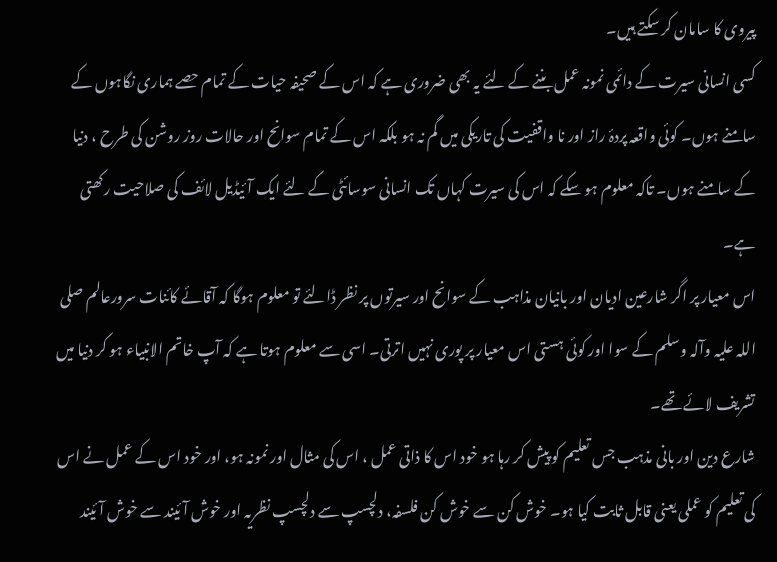پیروی کا سامان کر سکتے ہیں۔
کسی انسانی سیرت کے دائمی نمونہ عمل بننے کے لئے یہ بھی ضروری ہے کہ اس کے صحیفہ حیات کے تمام حصے ہماری نگاہوں کے سامنے ہوں۔ کوئی واقعہ پردۂ راز اور نا واقفیت کی تاریکی میں گم نہ ہو بلکہ اس کے تمام سوانح اور حالات روز روشن کی طرح ، دنیا کے سامنے ہوں۔ تاکہ معلوم ہو سکے کہ اس کی سیرت کہاں تک انسانی سوسائٹی کے لئے ایک آئیڈیل لائف کی صلاحیت رکھتی ہے۔
اس معیار پر اگر شارعین ادیان اور بانیان مذاہب کے سوانح اور سیرتوں پر نظر ڈالئے تو معلوم ہوگا کہ آقائے کائنات سرورعالم صلی اللہ علیہ وآلہ وسلم کے سوا اور کوئی ہستی اس معیار پر پوری نہیں اترتی۔ اسی سے معلوم ہوتا ہے کہ آپ خاتم الانبیاء ہو کر دنیا میں تشریف لائے تھے۔
شارع دین اور بانی مذہب جس تعلیم کو پیش کر رہا ہو خود اس کا ذاتی عمل ، اس کی مثال اور نمونہ ہو، اور خود اس کے عمل نے اس کی تعلیم کو عملی یعنی قابل ثابت کیا ہو۔ خوش کن سے خوش کن فلسفہ، دلچسپ سے دلچسپ نظریہ اور خوش آئیند سے خوش آئیند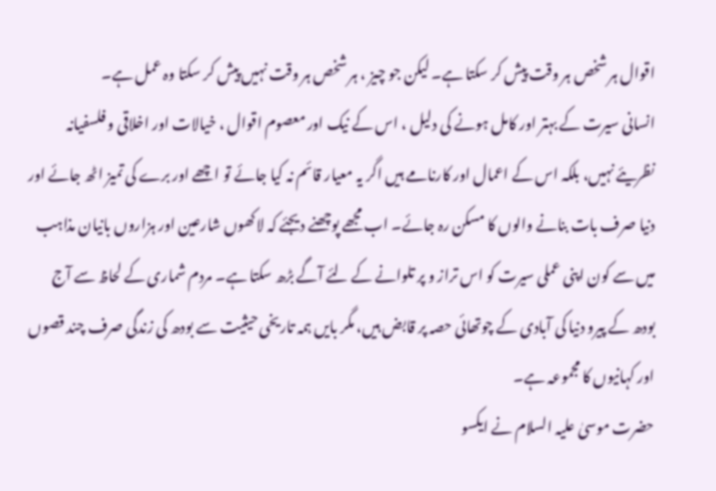اقوال ہر شخص ہر وقت پیش کر سکتا ہے۔ لیکن جو چیز ، ہر شخص ہر وقت نہیں پیش کر سکتا وہ عمل ہے۔
انسانی سیرت کے بہتر اور کامل ہونے کی دلیل ، اس کے نیک اور معصوم اقوال ، خیالات اور اخلاقی و فلسفیانہ نظریئے نہیں، بلکہ اس کے اعمال اور کارنامے ہیں اگر یہ معیار قائم نہ کیا جائے تو اچھے اور برے کی تمیز اٹھ جائے اور دنیا صرف بات بنانے والوں کا مسکن رہ جائے۔ اب مجھے پوچھنے دیجئے کہ لاکھوں شارعین اور ہزاروں بانیان مذاہب میں سے کون اپنی عملی سیرت کو اس تراز و پر تلوانے کے لئے آگے بڑھ سکتا ہے۔ مردم شماری کے لحاظ سے آج بودھ کے پیرو دنیا کی آبادی کے چوتھائی حصہ پر قابض ہیں، مگر بایں ہمہ تاریخی حیثیت سے بودھ کی زندگی صرف چند قصوں اور کہانیوں کا مجموعہ ہے۔
حضرت موسیٰ علیہ السلام نے ایکسو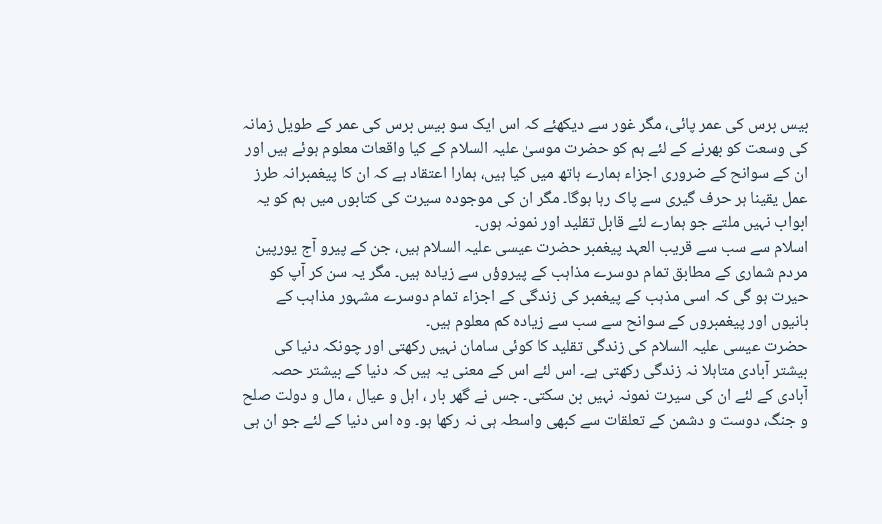بیس برس کی عمر پائی، مگر غور سے دیکھئے کہ اس ایک سو بیس برس کی عمر کے طویل زمانہ کی وسعت کو بھرنے کے لئے ہم کو حضرت موسیٰ علیہ السلام کے کیا واقعات معلوم ہوئے ہیں اور ان کے سوانح کے ضروری اجزاء ہمارے ہاتھ میں کیا ہیں، ہمارا اعتقاد ہے کہ ان کا پیغمبرانہ طرز عمل یقینا ہر حرف گیری سے پاک رہا ہوگا۔ مگر ان کی موجودہ سیرت کی کتابوں میں ہم کو یہ ابواب نہیں ملتے جو ہمارے لئے قابل تقلید اور نمونہ ہوں۔
اسلام سے سب سے قریب العہد پیغمبر حضرت عیسی علیہ السلام ہیں، جن کے پیرو آج یورپین مردم شماری کے مطابق تمام دوسرے مذاہب کے پیروؤں سے زیادہ ہیں۔ مگر یہ سن کر آپ کو حیرت ہو گی کہ اسی مذہب کے پیغمبر کی زندگی کے اجزاء تمام دوسرے مشہور مذاہب کے بانیوں اور پیغمبروں کے سوانح سے سب سے زیادہ کم معلوم ہیں۔
حضرت عیسی علیہ السلام کی زندگی تقلید کا کوئی سامان نہیں رکھتی اور چونکہ دنیا کی بیشتر آبادی متاہلا نہ زندگی رکھتی ہے۔ اس لئے اس کے معنی یہ ہیں کہ دنیا کے بیشتر حصہ آبادی کے لئے ان کی سیرت نمونہ نہیں بن سکتی۔ جس نے گھر بار ، اہل و عیال ، مال و دولت صلح و جنگ، دوست و دشمن کے تعلقات سے کبھی واسطہ ہی نہ رکھا ہو۔ وہ اس دنیا کے لئے جو ان ہی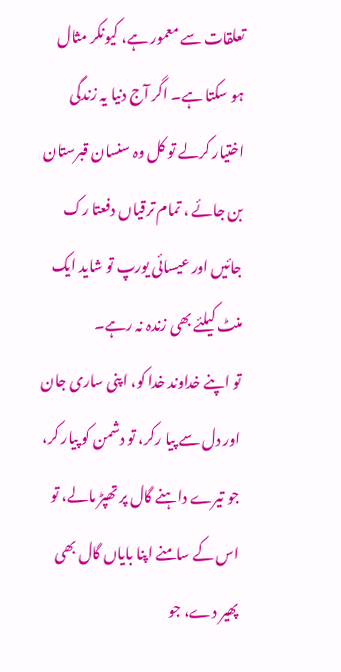تعلقات سے معمور ہے، کیونکر مثال ہو سکتا ہے۔ اگر آج دنیا یہ زندگی اختیار کرلے تو کل وہ سنسان قبرستان بن جائے ، تمام ترقیاں دفعتا رک جائیں اور عیسائی یورپ تو شاید ایک منٹ کیلئے بھی زندہ نہ رہے۔
تو اپنے خداوند خدا کو، اپنی ساری جان اور دل سے پیا رکر، تو دشمن کو پیار کر، جو تیرے داہنے گال پر تھپڑ مالے، تو اس کے سامنے اپنا بایاں گال بھی پھیر دے، جو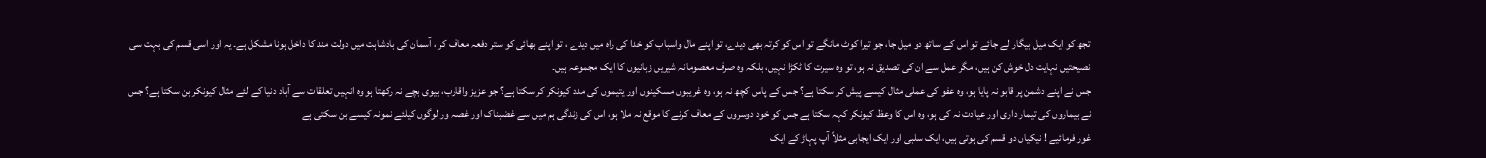تجھ کو ایک میل بیگار لے جائے تو اس کے ساتھ دو میل جا، جو تیرا کوٹ مانگے تو اس کو کرتہ بھی دیدے، تو اپنے مال واسباب کو خدا کی راہ میں دیدے ، تو اپنے بھائی کو ستر دفعہ معاف کر ، آسمان کی بادشاہت میں دولت مند کا داخل ہونا مشکل ہے۔ یہ اور اسی قسم کی بہت سی نصیحتیں نہایت دل خوش کن ہیں، مگر عمل سے ان کی تصدیق نہ ہو، تو وہ سیرت کا ٹکڑا نہیں، بلکہ وہ صرف معصومانہ شیریں زبانیوں کا ایک مجموعہ ہیں۔
جس نے اپنے دشمن پر قابو نہ پایا ہو، وہ عفو کی عملی مثال کیسے پیش کر سکتا ہے؟ جس کے پاس کچھ نہ ہو، وہ غریبوں مسکینوں اور یتیموں کی مدد کیونکر کر سکتا ہے؟ جو عزیز واقارب، بیوی بچے نہ رکھتا ہو وہ انہیں تعلقات سے آباد دنیا کے لئے مثال کیونکر بن سکتا ہے؟ جس نے بیماروں کی تیمار داری اور عیادت نہ کی ہو، وہ اس کا وعظ کیونکر کہہ سکتا ہے جس کو خود دوسروں کے معاف کرنے کا موقع نہ ملا ہو، اس کی زندگی ہم میں سے غضبناک اور غصہ ور لوگوں کیلئے نمونہ کیسے بن سکتی ہے
غور فرمائیے ! نیکیاں دو قسم کی ہوتی ہیں، ایک سلبی اور ایک ایجابی مثلاً آپ پہاڑ کے ایک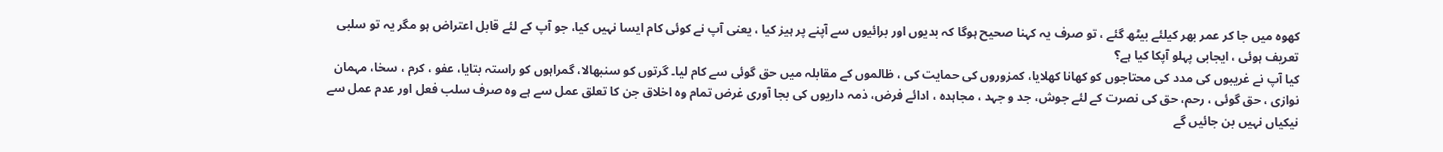کھوہ میں جا کر عمر بھر کیلئے بیٹھ گئے ، تو صرف یہ کہنا صحیح ہوگا کہ بدیوں اور برائیوں سے آپنے پر ہیز کیا ، یعنی آپ نے کوئی کام ایسا نہیں کیا، جو آپ کے لئے قابل اعتراض ہو مگر یہ تو سلبی تعریف ہوئی ، ایجابی پہلو آپکا کیا ہے؟
کیا آپ نے غریبوں کی مدد کی محتاجوں کو کھانا کھلایا، کمزوروں کی حمایت کی ، ظالموں کے مقابلہ میں حق گوئی سے کام لیا۔ گرتوں کو سنبھالا، گمراہوں کو راستہ بتایا، عفو ، کرم ، سخا، مہمان نوازی ، حق گوئی ، رحم، حق کی نصرت کے لئے جوش، جد و جہد ، مجاہدہ ، ادائے فرض، ذمہ داریوں کی بجا آوری غرض تمام وہ اخلاق جن کا تعلق عمل سے ہے وہ صرف سلب فعل اور عدم عمل سے نیکیاں نہیں بن جائیں گے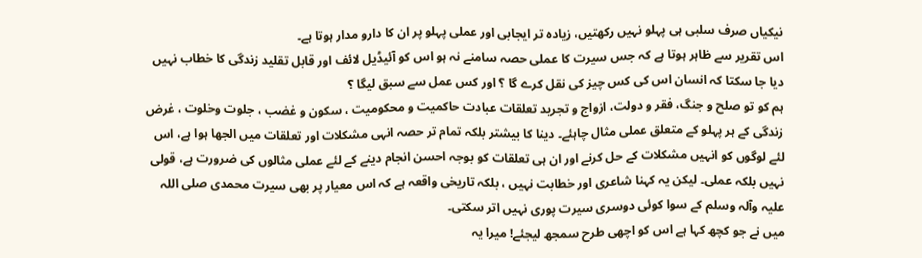نیکیاں صرف سلبی ہی پہلو نہیں رکھتیں، زیادہ تر ایجابی اور عملی پہلو پر ان کا دارو مدار ہوتا ہے۔
اس تقریر سے ظاہر ہوتا ہے کہ جس سیرت کا عملی حصہ سامنے نہ ہو اس کو آئیڈیل لائف اور قابل تقلید زندگی کا خطاب نہیں دیا جا سکتا کہ انسان اس کی کس چیز کی نقل کرے گا ؟ اور کس عمل سے سبق لیگا ؟
ہم کو تو صلح و جنگ، فقر و دولت، ازواج و تجرید تعلقات عبادت حاکمیت و محکومیت ، سکون و غضب ، جلوت وخلوت ، غرض زندگی کے ہر پہلو کے متعلق عملی مثال چاہئے۔ دینا کا بیشتر بلکہ تمام تر حصہ انہی مشکلات اور تعلقات میں الجھا ہوا ہے، اس لئے لوگوں کو انہیں مشکلات کے حل کرنے اور ان ہی تعلقات کو بوجہ احسن انجام دینے کے لئے عملی مثالوں کی ضرورت ہے، قولی نہیں بلکہ عملی۔ لیکن یہ کہنا شاعری اور خطابت نہیں ، بلکہ تاریخی واقعہ ہے کہ اس معیار پر بھی سیرت محمدی صلی اللہ علیہ وآلہ وسلم کے سوا کوئی دوسری سیرت پوری نہیں اتر سکتی۔
میں نے جو کچھ کہا ہے اس کو اچھی طرح سمجھ لیجئے! میرا یہ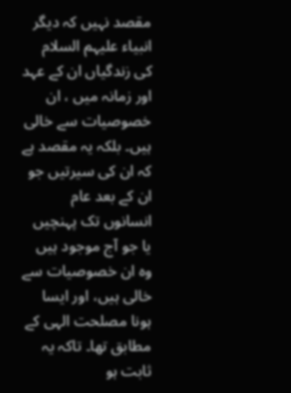مقصد نہیں کہ دیگر انبیاء علیہم السلام کی زندگیاں ان کے عہد اور زمانہ میں ، ان خصوصیات سے خالی ہیں۔ بلکہ یہ مقصد ہے کہ ان کی سیرتیں جو ان کے بعد عام انسانوں تک پہنچیں یا جو آج موجود ہیں وہ ان خصوصیات سے خالی ہیں، اور ایسا ہونا مصلحت الہی کے مطابق تھا۔ تاکہ یہ ثابت ہو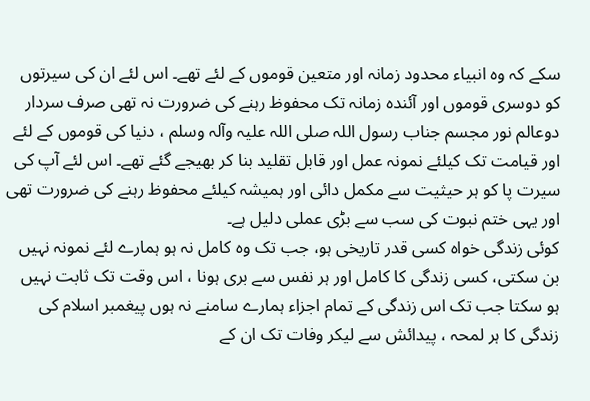سکے کہ وہ انبیاء محدود زمانہ اور متعین قوموں کے لئے تھے۔ اس لئے ان کی سیرتوں کو دوسری قوموں اور آئندہ زمانہ تک محفوظ رہنے کی ضرورت نہ تھی صرف سردار دوعالم نور مجسم جناب رسول اللہ صلی اللہ علیہ وآلہ وسلم ، دنیا کی قوموں کے لئے اور قیامت تک کیلئے نمونہ عمل اور قابل تقلید بنا کر بھیجے گئے تھے۔ اس لئے آپ کی سیرت پا کو ہر حیثیت سے مکمل دائی اور ہمیشہ کیلئے محفوظ رہنے کی ضرورت تھی اور یہی ختم نبوت کی سب سے بڑی عملی دلیل ہے۔
کوئی زندگی خواہ کسی قدر تاریخی ہو، جب تک وہ کامل نہ ہو ہمارے لئے نمونہ نہیں بن سکتی، کسی زندگی کا کامل اور ہر نفس سے بری ہونا ، اس وقت تک ثابت نہیں ہو سکتا جب تک اس زندگی کے تمام اجزاء ہمارے سامنے نہ ہوں پیغمبر اسلام کی زندگی کا ہر لمحہ ، پیدائش سے لیکر وفات تک ان کے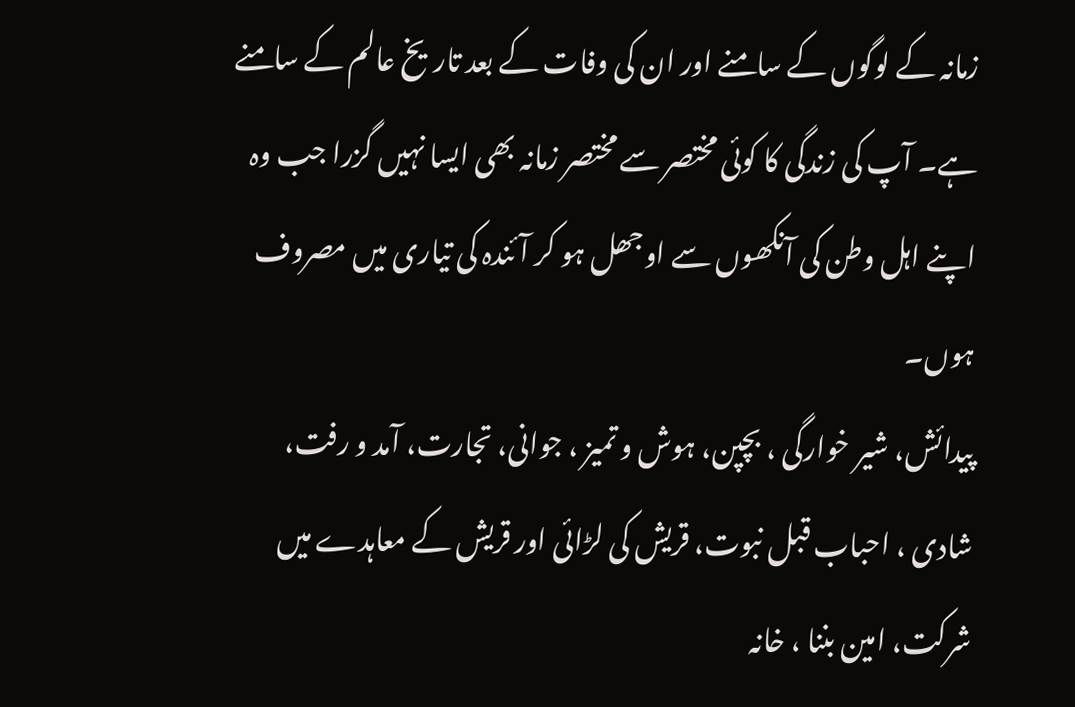زمانہ کے لوگوں کے سامنے اور ان کی وفات کے بعد تاریخ عالم کے سامنے ہے۔ آپ کی زندگی کا کوئی مختصر سے مختصر زمانہ بھی ایسا نہیں گزرا جب وہ اپنے اہل وطن کی آنکھوں سے اوجھل ہو کر آئندہ کی تیاری میں مصروف ہوں۔
پیدائش، شیر خوارگی ، بچپن، ہوش و تمیز ، جوانی، تجارت، آمد و رفت، شادی ، احباب قبل نبوت، قریش کی لڑائی اور قریش کے معاہدے میں شرکت، امین بننا ، خانہ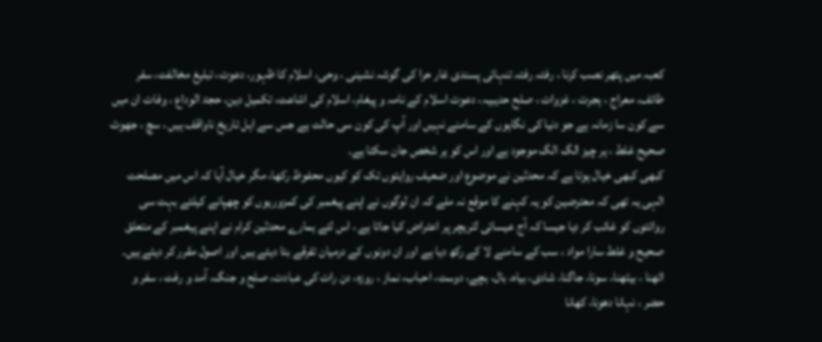کعبہ میں پتھر نصب کرنا ، رفتہ رفتہ تنہائی پسندی غار حرا کی گوشہ نشینی ، وحی، اسلام کا ظہور، دعوت، تبلیغ مخالفت، سفر طائف، معراج ، ہجرت ، غزوات ، صلح حدیبیہ، دعوت اسلام کے نامہ و پیغام، اسلام کی اشاعت، تکمیل دین، حجۃ الوداع ، وفات ان میں سے کون سا زمانہ ہے جو دنیا کی نگاہوں کے سامنے نہیں اور آپ کی کون سی حالت ہے جس سے اہل تاریخ ناواقف ہیں ، سچ ، جھوٹ صحیح غلط ، ہر چیز الگ الگ موجود ہے اور اس کو ہر شخص جان سکتا ہے۔
کبھی کبھی خیال ہوتا ہے کہ محدثین نے موضوع اور ضعیف روایتوں تک کو کیوں محفوظ رکھا، مگر خیال آیا کہ اس میں مصلحت الہی یہ تھی کہ معترضین کو یہ کہنے کا موقع نہ ملے کہ ان لوگوں نے اپنے پیغمبر کی کمزوریوں کو چھپانے کیلئے بہت سی روائتوں کو غائب کر دیا جیسا کہ آج عیسائی لٹریچر پر اعتراض کیا جاتا ہے ، اس لئے ہمارے محدثین کرام نے اپنے پیغمبر کے متعلق صحیح و غلط سارا مواد ، سب کے سامنے لا کے رکھ دیا ہے اور ان دونوں کے درمیان تفرقے بتا دیئے ہیں اور اصول مقرر کر دیئے ہیں۔
اٹھنا ، بیٹھنا، سونا، جاگنا، شادی، بیاہ، بال، بچے، دوست، احباب، نماز ، روزہ، دن رات کی عبادت، صلح و جنگ، آمد و رفت ، سفر و حضر ، نہانا دھونا، کھانا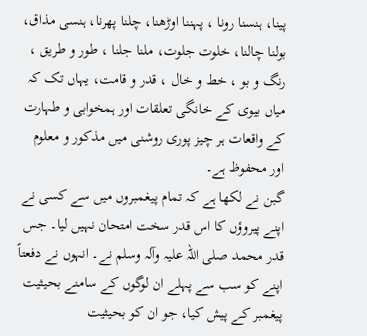پینا، ہنسنا رونا ، پہننا اوڑھنا، چلنا پھرنا، ہنسی مذاق، بولنا چالنا، خلوت جلوت، ملنا جلنا ، طور و طریق ، رنگ و بو ، خط و خال ، قدر و قامت، یہاں تک کہ میاں بیوی کے خانگی تعلقات اور ہمخوابی و طہارت کے واقعات ہر چیز پوری روشنی میں مذکور و معلوم اور محفوظ ہے۔
گبن نے لکھا ہے کہ تمام پیغمبروں میں سے کسی نے اپنے پیروؤں کا اس قدر سخت امتحان نہیں لیا۔ جس قدر محمد صلی اللہ علیہ وآلہ وسلم نے۔ انہوں نے دفعتاً اپنے کو سب سے پہلے ان لوگوں کے سامنے بحیثیت پیغمبر کے پیش کیا، جو ان کو بحیثیت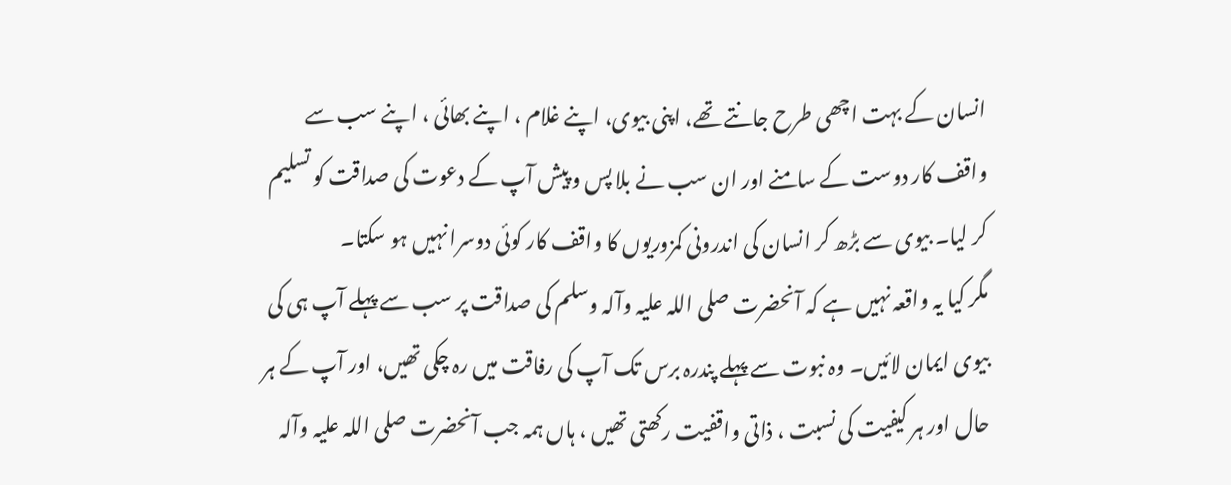انسان کے بہت اچھی طرح جانتے تھے، اپنی بیوی، اپنے غلام ، اپنے بھائی ، اپنے سب سے واقف کار دوست کے سامنے اور ان سب نے بلا پس و پیش آپ کے دعوت کی صداقت کو تسلیم کر لیا۔ بیوی سے بڑھ کر انسان کی اندرونی کمزوریوں کا واقف کار کوئی دوسرا نہیں ہو سکتا۔
مگر کیا یہ واقعہ نہیں ہے کہ آنحضرت صلی اللہ علیہ وآلہ وسلم کی صداقت پر سب سے پہلے آپ ہی کی بیوی ایمان لائیں۔ وہ نبوت سے پہلے پندرہ برس تک آپ کی رفاقت میں رہ چکی تھیں، اور آپ کے ہر حال اور ہر کیفیت کی نسبت ، ذاتی واقفیت رکھتی تھیں ، ہاں ہمہ جب آنحضرت صلی اللہ علیہ وآلہ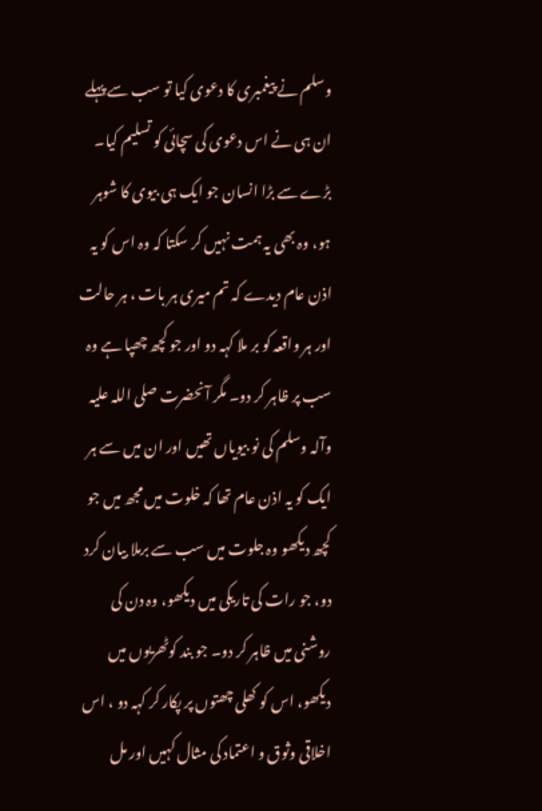وسلم نے پیغمبری کا دعوی کیا تو سب سے پہلے ان ہی نے اس دعوی کی سچائی کو تسلیم کیا۔
بڑے سے بڑا انسان جو ایک ہی بیوی کا شوہر ہو، وہ بھی یہ ہمت نہیں کر سکتا کہ وہ اس کو یہ اذن عام دیدے کہ تم میری ہر بات ، ہر حالت اور ہر واقعہ کو بر ملا کہہ دو اور جو کچھ چھپا ہے وہ سب پر ظاہر کر دو۔ مگر آنحضرت صلی اللہ علیہ وآلہ وسلم کی نو بیویاں تھیں اور ان میں سے ہر ایک کو یہ اذن عام تھا کہ خلوت میں مجھ میں جو کچھ دیکھو وہ جلوت میں سب سے برملا بیان کرد دو، جو رات کی تاریکی میں دیکھو، وہ دن کی روشنی میں ظاہر کر دو۔ جو بند کوٹھریوں میں دیکھو، اس کو کھلی چھتوں پر پکار کر کہہ دو ، اس اخلاقی وثوق و اعتماد کی مثال کہیں اور مل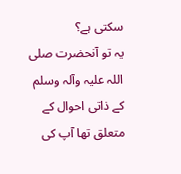سکتی ہے؟
یہ تو آنحضرت صلی اللہ علیہ وآلہ وسلم کے ذاتی احوال کے متعلق تھا آپ کی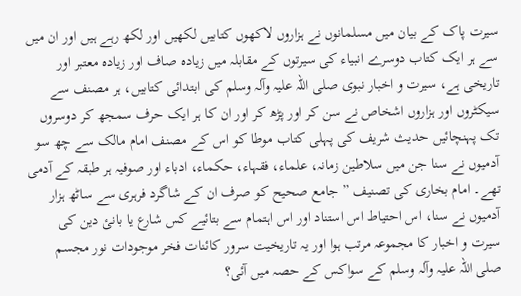سیرت پاک کے بیان میں مسلمانوں نے ہزاروں لاکھوں کتابیں لکھیں اور لکھ رہے ہیں اور ان میں سے ہر ایک کتاب دوسرے انبیاء کی سیرتوں کے مقابلہ میں زیادہ صاف اور زیادہ معتبر اور تاریخی ہے، سیرت و اخبار نبوی صلی اللہ علیہ وآلہ وسلم کی ابتدائی کتابیں، ہر مصنف سے سیکٹروں اور ہزاروں اشخاص نے سن کر اور پڑھ کر اور ان کا ہر ایک حرف سمجھ کر دوسروں تک پہنچائیں حدیث شریف کی پہلی کتاب موطا کو اس کے مصنف امام مالک سے چھ سو آدمیوں نے سنا جن میں سلاطین زمانہ، علماء، فقہاء، حکماء، ادباء اور صوفیہ ہر طبقہ کے آدمی تھے۔ امام بخاری کی تصنیف ” جامع صحیح کو صرف ان کے شاگرد فرہری سے ساٹھ ہزار آدمیوں نے سنا، اس احتیاط اس استناد اور اس اہتمام سے بتائیے کس شارع یا بانئ دین کی سیرت و اخبار کا مجموعہ مرتب ہوا اور یہ تاریخیت سرور کائنات فخر موجودات نور مجسم صلی اللہ علیہ وآلہ وسلم کے سواکس کے حصہ میں آئی؟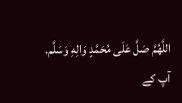اللَّهُمَّ صَلَّ عَلَى مُحَمَّدٍ وَالِهِ وَسَلَّم.
آپ کے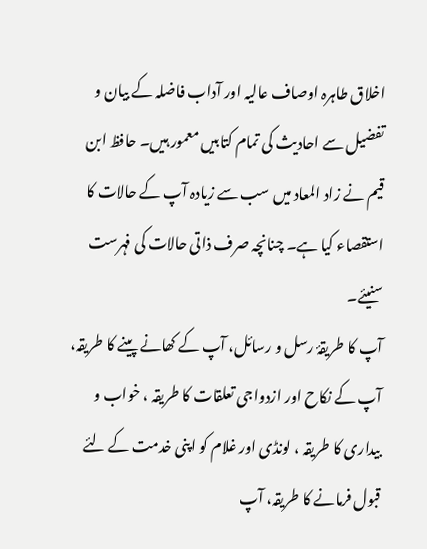اخلاق طاہرہ اوصاف عالیہ اور آداب فاضلہ کے بیان و تفضیل سے احادیث کی تمام کتابیں معمور ہیں۔ حافظ ابن قیم نے زاد المعاد میں سب سے زیادہ آپ کے حالات کا استقصاء کیا ہے۔ چنانچہ صرف ذاتی حالات کی فہرست سنیئے۔
آپ کا طریقۂ رسل و رسائل، آپ کے کھانے پینے کا طریقہ، آپ کے نکاح اور ازدواجی تعلقات کا طریقہ ، خواب و بیداری کا طریقہ ، لونڈی اور غلام کو اپنی خدمت کے لئے قبول فرمانے کا طریقہ، آپ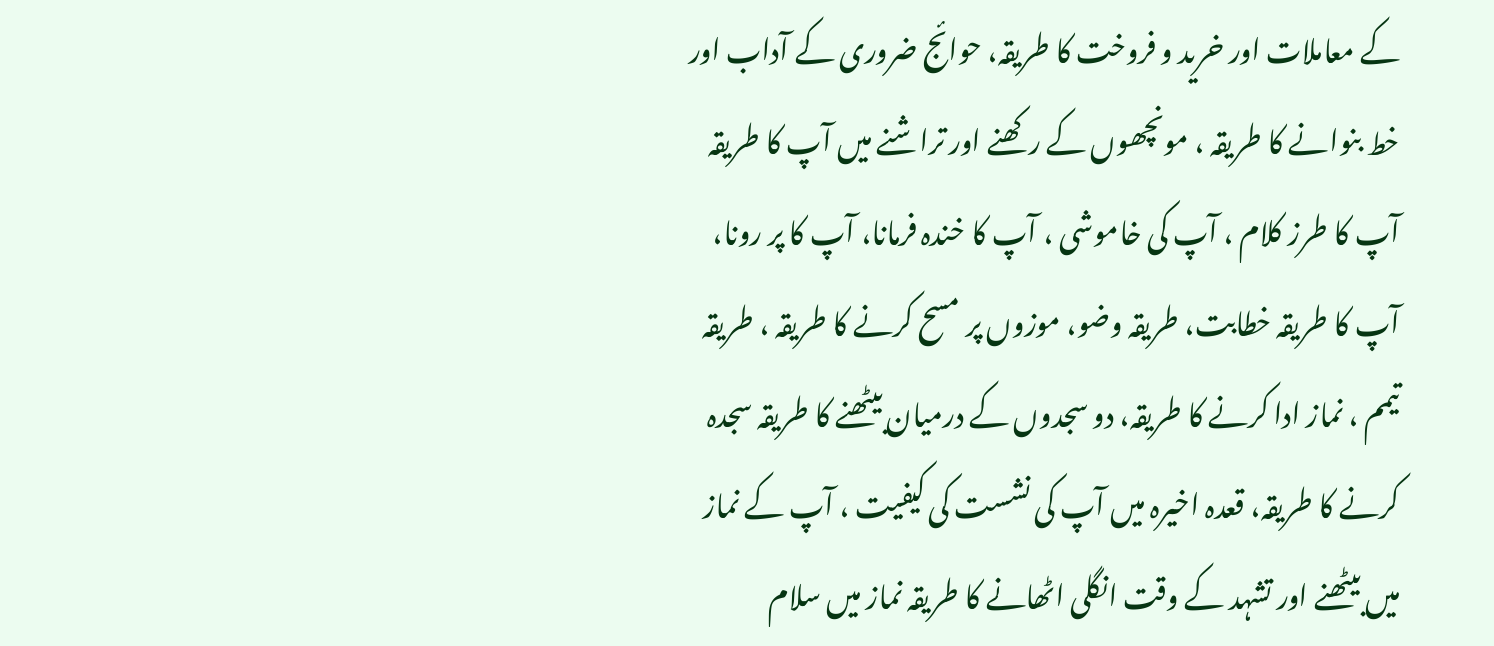کے معاملات اور خرید و فروخت کا طریقہ، حوائج ضروری کے آداب اور خط بنوانے کا طریقہ ، مونچھوں کے رکھنے اور تراشنے میں آپ کا طریقہ آپ کا طرز کلام ، آپ کی خاموشی ، آپ کا خندہ فرمانا، آپ کا پر رونا، آپ کا طریقہ خطابت، طریقہ وضو، موزوں پر مسح کرنے کا طریقہ ، طریقہ تیمم ، نماز ادا کرنے کا طریقہ، دو سجدوں کے درمیان بیٹھنے کا طریقہ سجدہ کرنے کا طریقہ، قعدہ اخیرہ میں آپ کی نشست کی کیفیت ، آپ کے نماز میں بیٹھنے اور تشہد کے وقت انگلی اٹھانے کا طریقہ نماز میں سلام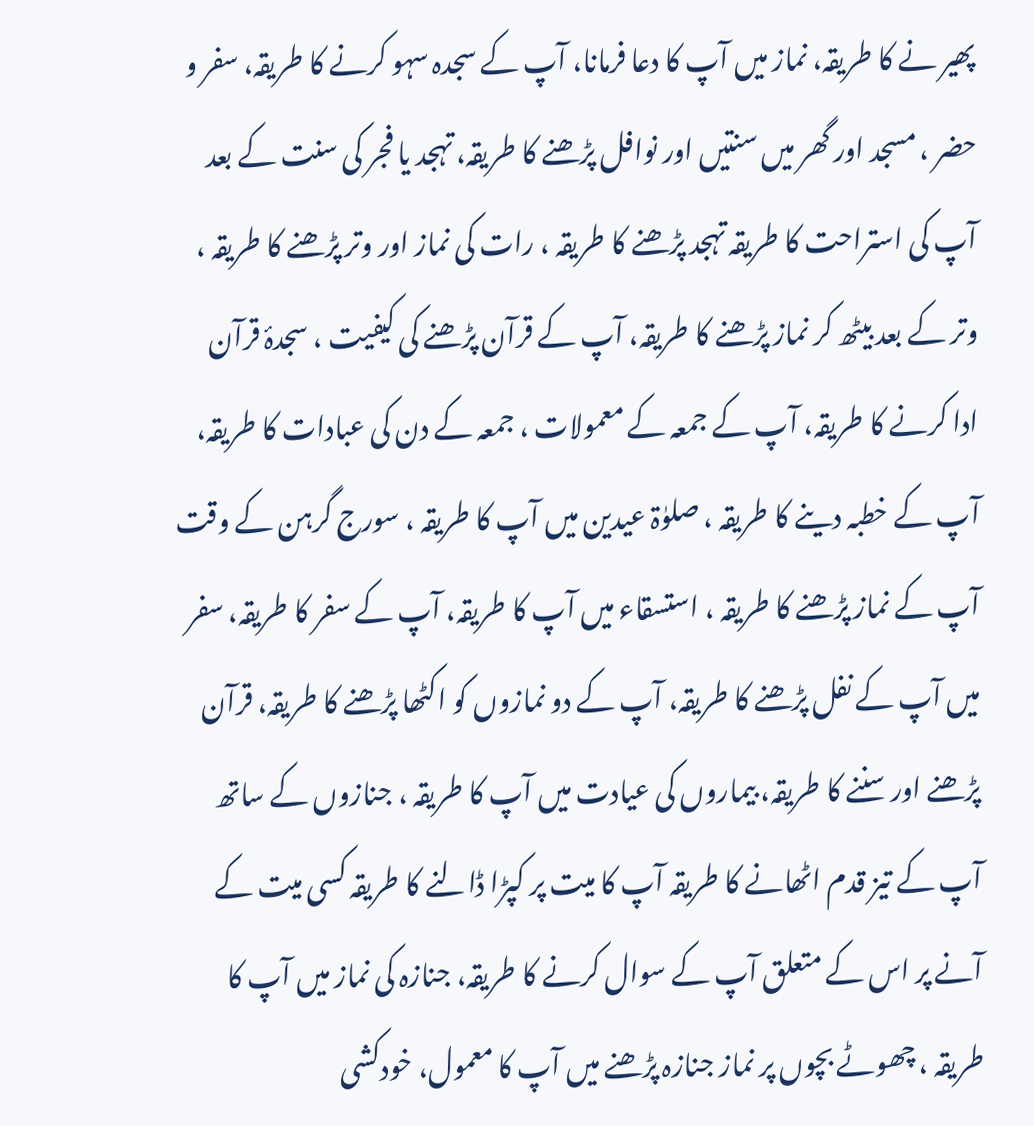پھیر نے کا طریقہ، نماز میں آپ کا دعا فرمانا، آپ کے سجدہ سہو کرنے کا طریقہ، سفر و حضر ، مسجد اور گھر میں سنتیں اور نوافل پڑھنے کا طریقہ، تہجد یا فجر کی سنت کے بعد آپ کی استراحت کا طریقہ تہجد پڑھنے کا طریقہ ، رات کی نماز اور وتر پڑھنے کا طریقہ ، وتر کے بعد بیٹھ کر نماز پڑھنے کا طریقہ، آپ کے قرآن پڑھنے کی کیفیت ، سجدۂ قرآن ادا کرنے کا طریقہ، آپ کے جمعہ کے معمولات ، جمعہ کے دن کی عبادات کا طریقہ، آپ کے خطبہ دینے کا طریقہ ، صلوٰۃ عیدین میں آپ کا طریقہ ، سورج گرہن کے وقت آپ کے نماز پڑھنے کا طریقہ ، استسقاء میں آپ کا طریقہ، آپ کے سفر کا طریقہ، سفر میں آپ کے نفل پڑھنے کا طریقہ، آپ کے دو نمازوں کو اکٹھا پڑھنے کا طریقہ، قرآن پڑھنے اور سننے کا طریقہ، بیماروں کی عیادت میں آپ کا طریقہ ، جنازوں کے ساتھ آپ کے تیز قدم اٹھانے کا طریقہ آپ کا میت پر کپڑا ڈالنے کا طریقہ کسی میت کے آنے پر اس کے متعلق آپ کے سوال کرنے کا طریقہ، جنازہ کی نماز میں آپ کا طریقہ ، چھوٹے بچوں پر نماز جنازہ پڑھنے میں آپ کا معمول، خودکشی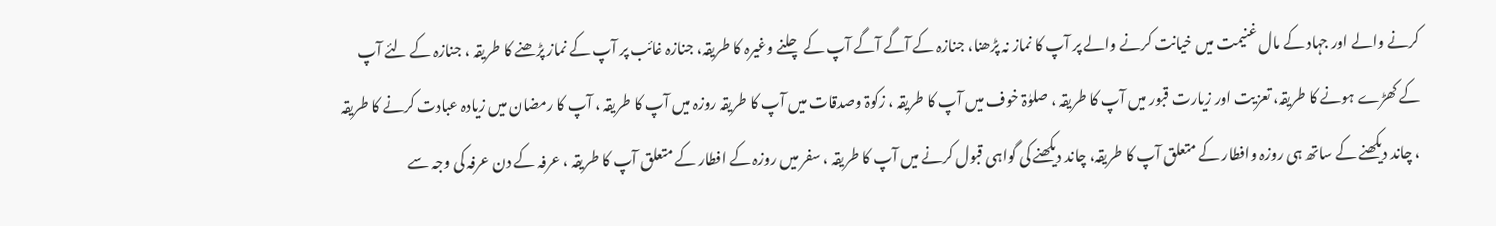کرنے والے اور جہاد کے مال غنیمت میں خیانت کرنے والے پر آپ کا نماز نہ پڑھنا، جنازہ کے آگے آگے آپ کے چلنے وغیرہ کا طریقہ، جنازہ غائب پر آپ کے نماز پڑھنے کا طریقہ ، جنازہ کے لئے آپ کے کھڑے ہونے کا طریقہ، تعزیت اور زیارت قبور میں آپ کا طریقہ ، صلوٰۃ خوف میں آپ کا طریقہ ، زکوۃ وصدقات میں آپ کا طریقہ روزہ میں آپ کا طریقہ ، آپ کا رمضان میں زیادہ عبادت کرنے کا طریقہ ، چاند دیکھنے کے ساتھ ہی روزہ وافطار کے متعلق آپ کا طریقہ، چاند دیکھنے کی گواہی قبول کرنے میں آپ کا طریقہ ، سفر میں روزہ کے افطار کے متعلق آپ کا طریقہ ، عرفہ کے دن عرفہ کی وجہ سے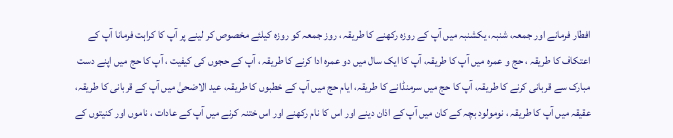افطار فرمانے اور جمعہ، شنبہ، یکشنبہ میں آپ کے روزہ رکھنے کا طریقہ ، روز جمعہ کو روزہ کیلئے مخصوص کر لینے پر آپ کا کراہت فرمانا آپ کے اعتکاف کا طریقہ ، حج و عمرہ میں آپ کا طریقہ، آپ کا ایک سال میں دو عمرہ ادا کرنے کا طریقہ ، آپ کے حجوں کی کیفیت ، آپ کا حج میں اپنے دست مبارک سے قربانی کرنے کا طریقہ، آپ کا حج میں سرمنڈانے کا طریقہ، ایام حج میں آپ کے خطبوں کا طریقہ، عید الاضحیٰ میں آپ کے قربانی کا طریقہ، عقیقہ میں آپ کا طریقہ ، نومولود بچہ کے کان میں آپ کے اذان دینے اور اس کا نام رکھنے اور اس ختنہ کرنے میں آپ کے عادات ، ناموں اور کنیتوں کے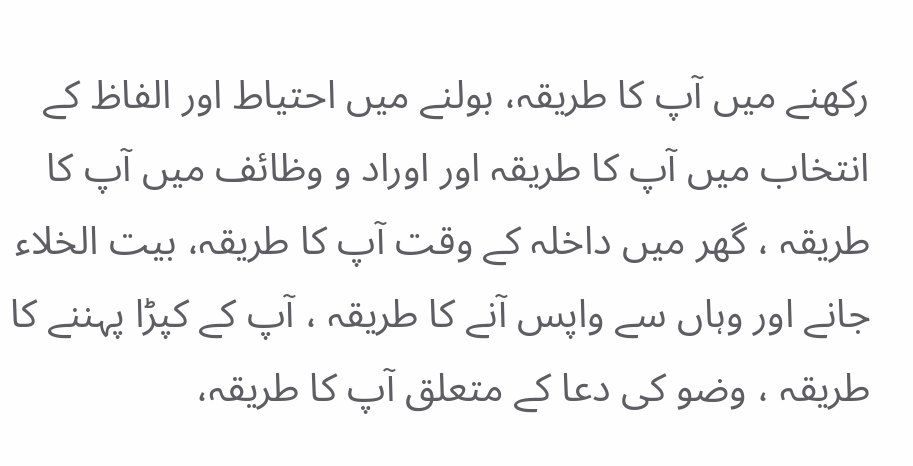رکھنے میں آپ کا طریقہ، بولنے میں احتیاط اور الفاظ کے انتخاب میں آپ کا طریقہ اور اوراد و وظائف میں آپ کا طریقہ ، گھر میں داخلہ کے وقت آپ کا طریقہ، بیت الخلاء جانے اور وہاں سے واپس آنے کا طریقہ ، آپ کے کپڑا پہننے کا طریقہ ، وضو کی دعا کے متعلق آپ کا طریقہ،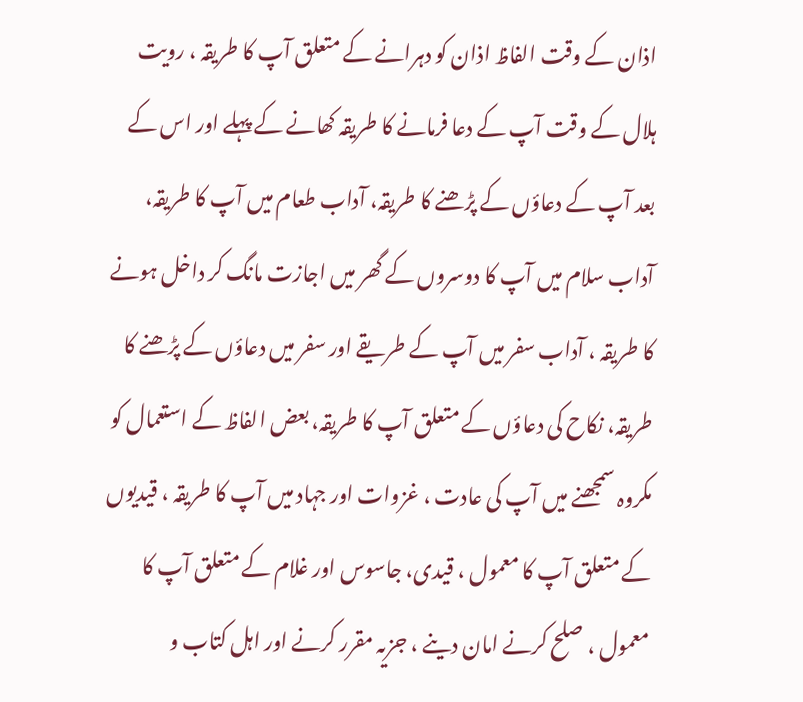اذان کے وقت الفاظ اذان کو دہرانے کے متعلق آپ کا طریقہ ، رویت ہلال کے وقت آپ کے دعا فرمانے کا طریقہ کھانے کے پہلے اور اس کے بعد آپ کے دعاؤں کے پڑھنے کا طریقہ، آداب طعام میں آپ کا طریقہ، آداب سلام میں آپ کا دوسروں کے گھر میں اجازت مانگ کر داخل ہونے کا طریقہ ، آداب سفر میں آپ کے طریقے اور سفر میں دعاؤں کے پڑھنے کا طریقہ، نکاح کی دعاؤں کے متعلق آپ کا طریقہ، بعض الفاظ کے استعمال کو مکروہ سمجھنے میں آپ کی عادت ، غزوات اور جہاد میں آپ کا طریقہ ، قیدیوں کے متعلق آپ کا معمول ، قیدی، جاسوس اور غلام کے متعلق آپ کا معمول ، صلح کرنے امان دینے ، جزیہ مقرر کرنے اور اہل کتاب و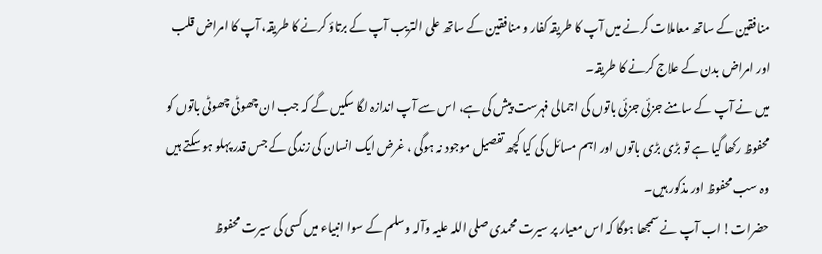منافقین کے ساتھ معاملات کرنے میں آپ کا طریقہ کفار و منافقین کے ساتھ علی التریب آپ کے برتاؤ کرنے کا طریقہ، آپ کا امراض قلب اور امراض بدن کے علاج کرنے کا طریقہ۔
میں نے آپ کے سامنے جزئی جزئی باتوں کی اجمالی فہرست پیش کی ہے، اس سے آپ اندازہ لگا سکیں گے کہ جب ان چھوٹی چھوٹی باتوں کو محفوظ رکھا گیا ہے تو بڑی بڑی باتوں اور اہم مسائل کی کیا کچھ تفصیل موجود نہ ہوگی ، غرض ایک انسان کی زندگی کے جس قدر پہلو ہو سکتے ہیں وہ سب محفوظ اور مذکور ہیں۔
حضرات! اب آپ نے سمجھا ہوگا کہ اس معیار پر سیرت محمدی صلی اللہ علیہ وآلہ وسلم کے سوا انبیاء میں کسی کی سیرت محفوظ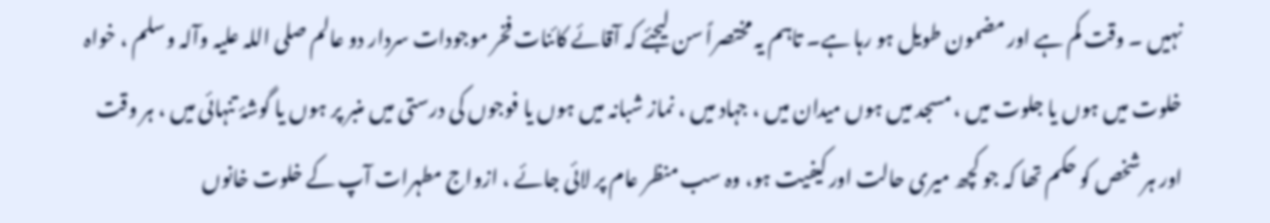نہیں ۔ وقت کم ہے اور مضمون طویل ہو رہا ہے۔ تاہم یہ مختصراً سن لیجئے کہ آقائے کائنات فخر موجودات سردار دو عالم صلی اللہ علیہ وآلہ وسلم ، خواہ خلوت میں ہوں یا جلوت میں ، مسجد میں ہوں میدان میں ، جہاد میں ، نماز شبانہ میں ہوں یا فوجوں کی درستی میں منبر پر ہوں یا گوشۂ تنہائی میں ، ہر وقت اور ہر شخص کو حکم تھا کہ جو کچھ میری حالت اور کیفیت ہو، وہ سب منظر عام پر لائی جائے ، ازواج مطہرات آپ کے خلوت خانوں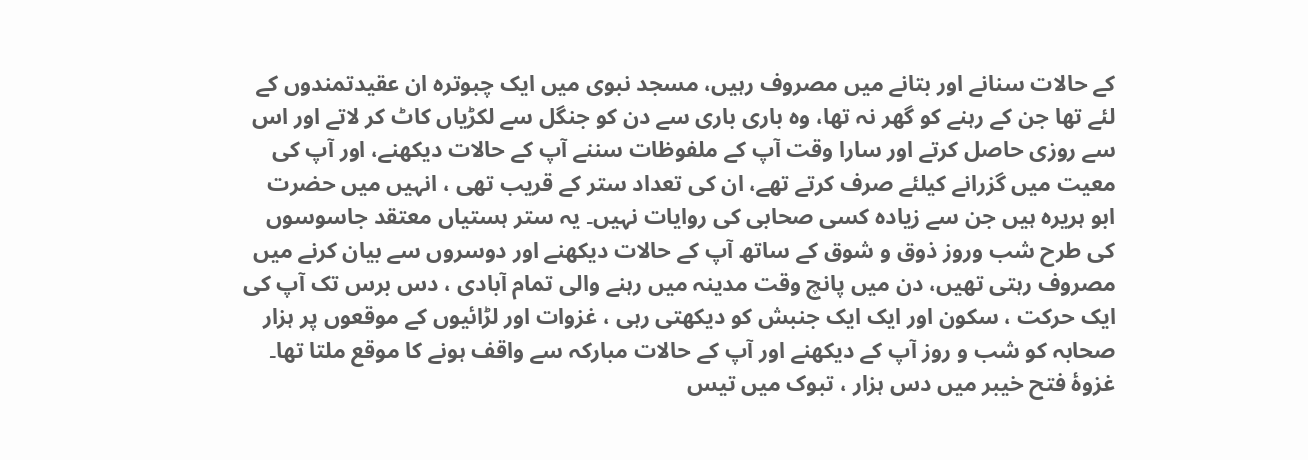کے حالات سنانے اور بتانے میں مصروف رہیں، مسجد نبوی میں ایک چبوترہ ان عقیدتمندوں کے لئے تھا جن کے رہنے کو گھر نہ تھا، وہ باری باری سے دن کو جنگل سے لکڑیاں کاٹ کر لاتے اور اس سے روزی حاصل کرتے اور سارا وقت آپ کے ملفوظات سننے آپ کے حالات دیکھنے، اور آپ کی معیت میں گزرانے کیلئے صرف کرتے تھے، ان کی تعداد ستر کے قریب تھی ، انہیں میں حضرت ابو ہریرہ ہیں جن سے زیادہ کسی صحابی کی روایات نہیں۔ یہ ستر ہستیاں معتقد جاسوسوں کی طرح شب وروز ذوق و شوق کے ساتھ آپ کے حالات دیکھنے اور دوسروں سے بیان کرنے میں مصروف رہتی تھیں، دن میں پانچ وقت مدینہ میں رہنے والی تمام آبادی ، دس برس تک آپ کی ایک حرکت ، سکون اور ایک ایک جنبش کو دیکھتی رہی ، غزوات اور لڑائیوں کے موقعوں پر ہزار صحابہ کو شب و روز آپ کے دیکھنے اور آپ کے حالات مبارکہ سے واقف ہونے کا موقع ملتا تھا۔
غزوۂ فتح خیبر میں دس ہزار ، تبوک میں تیس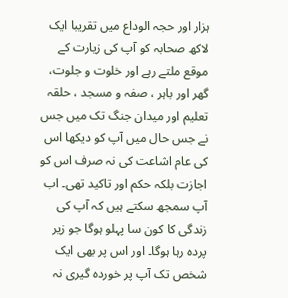ہزار اور حجہ الوداع میں تقریبا ایک لاکھ صحابہ کو آپ کی زیارت کے موقع ملتے رہے اور خلوت و جلوت، گھر اور باہر ، صفہ و مسجد ، حلقہ تعلیم اور میدان جنگ تک میں جس نے جس حال میں آپ کو دیکھا اس کی عام اشاعت کی نہ صرف اس کو اجازت بلکہ حکم اور تاکید تھی۔ اب آپ سمجھ سکتے ہیں کہ آپ کی زندگی کا کون سا پہلو ہوگا جو زیر پردہ رہا ہوگا۔ اور اس پر بھی ایک شخص تک آپ پر خورده گیری نہ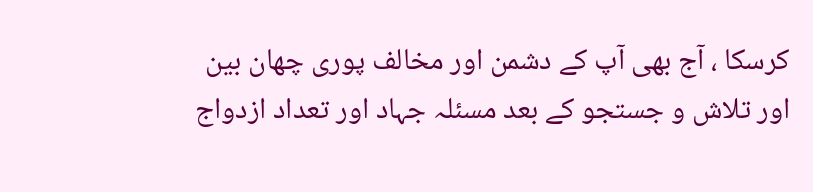کرسکا ، آج بھی آپ کے دشمن اور مخالف پوری چھان بین اور تلاش و جستجو کے بعد مسئلہ جہاد اور تعداد ازدواج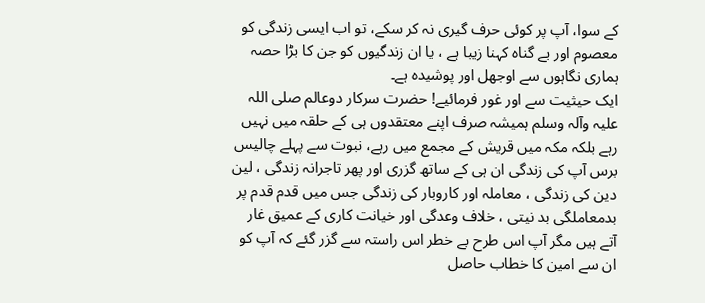کے سوا، آپ پر کوئی حرف گیری نہ کر سکے، تو اب ایسی زندگی کو معصوم اور بے گناہ کہنا زیبا ہے ، یا ان زندگیوں کو جن کا بڑا حصہ ہماری نگاہوں سے اوجھل اور پوشیدہ ہے۔
ایک حیثیت سے اور غور فرمائیے! حضرت سرکار دوعالم صلی اللہ علیہ وآلہ وسلم ہمیشہ صرف اپنے معتقدوں ہی کے حلقہ میں نہیں رہے بلکہ مکہ میں قریش کے مجمع میں رہے، نبوت سے پہلے چالیس برس آپ کی زندگی ان ہی کے ساتھ گزری اور پھر تاجرانہ زندگی ، لین دین کی زندگی ، معاملہ اور کاروبار کی زندگی جس میں قدم قدم پر بدمعاملگی بد نیتی ، خلاف وعدگی اور خیانت کاری کے عمیق غار آتے ہیں مگر آپ اس طرح بے خطر اس راستہ سے گزر گئے کہ آپ کو ان سے امین کا خطاب حاصل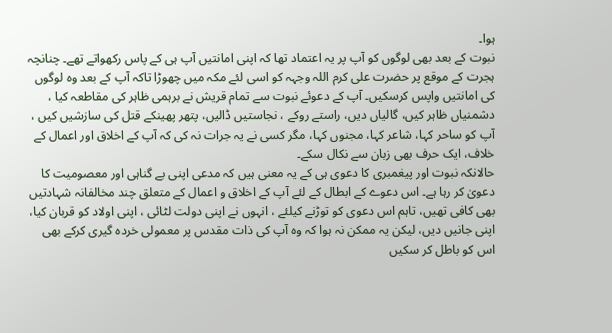ہوا۔
نبوت کے بعد بھی لوگوں کو آپ پر یہ اعتماد تھا کہ اپنی امانتیں آپ ہی کے پاس رکھواتے تھے۔ چنانچہ ہجرت کے موقع پر حضرت علی کرم اللہ وجہہ کو اسی لئے مکہ میں چھوڑا تاکہ آپ کے بعد وہ لوگوں کی امانتیں واپس کرسکیں۔ آپ کے دعوئے نبوت سے تمام قریش نے برہمی ظاہر کی مقاطعہ کیا ، دشمنیاں ظاہر کیں، گالیاں دیں، راستے روکے ، نجاستیں ڈالیں، پتھر پھینکے قتل کی سازشیں کیں ، آپ کو ساحر کہا، شاعر کہا، مجنوں کہا، مگر کسی نے یہ جرات نہ کی کہ آپ کے اخلاق اور اعمال کے خلاف، ایک حرف بھی زبان سے نکال سکے۔
حالانکہ نبوت اور پیغمبری کا دعوی ہی کے یہ معنی ہیں کہ مدعی اپنی بے گناہی اور معصومیت کا دعویٰ کر رہا ہے۔ اس دعوے کے ابطال کے لئے آپ کے اخلاق و اعمال کے متعلق چند مخالفانہ شہادتیں بھی کافی تھیں، تاہم اس دعوی کو توڑنے کیلئے ، انہوں نے اپنی دولت لٹائی ، اپنی اولاد کو قربان کیا، اپنی جانیں دیں، لیکن یہ ممکن نہ ہوا کہ وہ آپ کی ذات مقدس پر معمولی خردہ گیری کرکے بھی اس کو باطل کر سکیں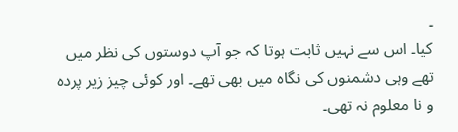۔
کیا۔ اس سے نہیں ثابت ہوتا کہ جو آپ دوستوں کی نظر میں تھے وہی دشمنوں کی نگاہ میں بھی تھے۔ اور کوئی چیز زیر پردہ و نا معلوم نہ تھی۔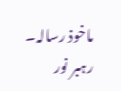ماخوذ رسالہ۔ رہبر نور